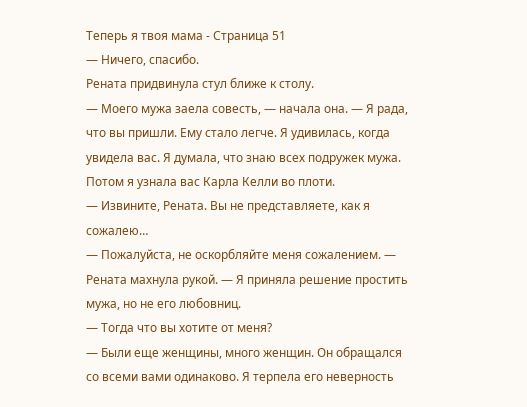Теперь я твоя мама - Страница 51
— Ничего, спасибо.
Рената придвинула стул ближе к столу.
— Моего мужа заела совесть, — начала она. — Я рада, что вы пришли. Ему стало легче. Я удивилась, когда увидела вас. Я думала, что знаю всех подружек мужа. Потом я узнала вас Карла Келли во плоти.
— Извините, Рената. Вы не представляете, как я сожалею…
— Пожалуйста, не оскорбляйте меня сожалением. — Рената махнула рукой. — Я приняла решение простить мужа, но не его любовниц.
— Тогда что вы хотите от меня?
— Были еще женщины, много женщин. Он обращался со всеми вами одинаково. Я терпела его неверность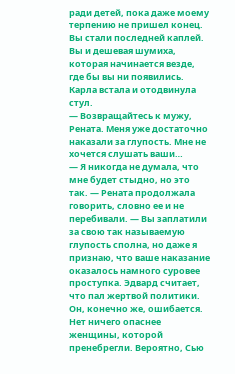ради детей, пока даже моему терпению не пришел конец. Вы стали последней каплей. Вы и дешевая шумиха, которая начинается везде, где бы вы ни появились.
Карла встала и отодвинула стул.
— Возвращайтесь к мужу, Рената. Меня уже достаточно наказали за глупость. Мне не хочется слушать ваши…
— Я никогда не думала, что мне будет стыдно, но это так. — Рената продолжала говорить, словно ее и не перебивали. — Вы заплатили за свою так называемую глупость сполна, но даже я признаю, что ваше наказание оказалось намного суровее проступка. Эдвард считает, что пал жертвой политики. Он, конечно же, ошибается. Нет ничего опаснее женщины, которой пренебрегли. Вероятно, Сью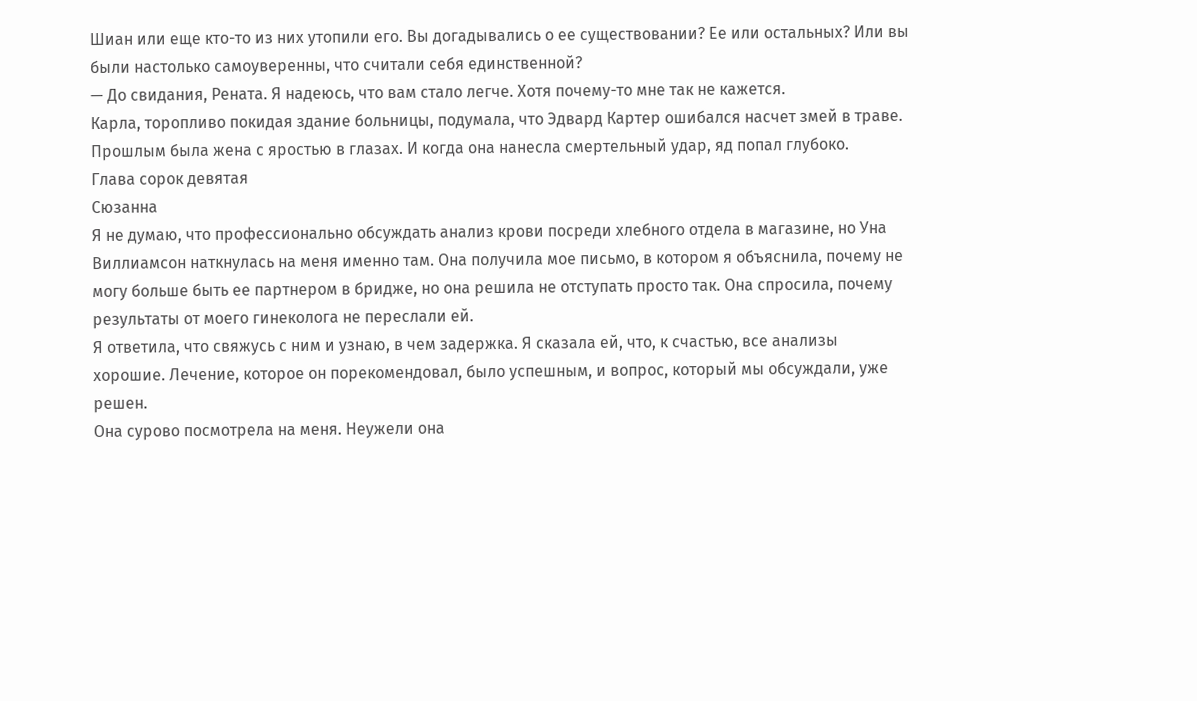Шиан или еще кто-то из них утопили его. Вы догадывались о ее существовании? Ее или остальных? Или вы были настолько самоуверенны, что считали себя единственной?
— До свидания, Рената. Я надеюсь, что вам стало легче. Хотя почему-то мне так не кажется.
Карла, торопливо покидая здание больницы, подумала, что Эдвард Картер ошибался насчет змей в траве. Прошлым была жена с яростью в глазах. И когда она нанесла смертельный удар, яд попал глубоко.
Глава сорок девятая
Сюзанна
Я не думаю, что профессионально обсуждать анализ крови посреди хлебного отдела в магазине, но Уна Виллиамсон наткнулась на меня именно там. Она получила мое письмо, в котором я объяснила, почему не могу больше быть ее партнером в бридже, но она решила не отступать просто так. Она спросила, почему результаты от моего гинеколога не переслали ей.
Я ответила, что свяжусь с ним и узнаю, в чем задержка. Я сказала ей, что, к счастью, все анализы хорошие. Лечение, которое он порекомендовал, было успешным, и вопрос, который мы обсуждали, уже решен.
Она сурово посмотрела на меня. Неужели она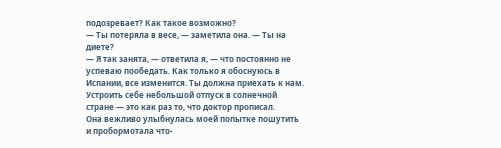подозревает? Как такое возможно?
— Ты потеряла в весе, — заметила она. — Ты на диете?
— Я так занята, — ответила я, — что постоянно не успеваю пообедать. Как только я обоснуюсь в Испании, все изменится. Ты должна приехать к нам. Устроить себе небольшой отпуск в солнечной стране — это как раз то, что доктор прописал.
Она вежливо улыбнулась моей попытке пошутить и пробормотала что-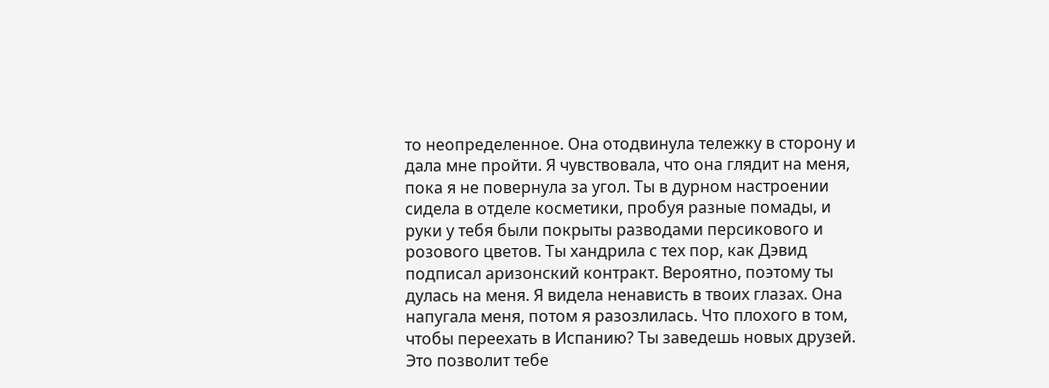то неопределенное. Она отодвинула тележку в сторону и дала мне пройти. Я чувствовала, что она глядит на меня, пока я не повернула за угол. Ты в дурном настроении сидела в отделе косметики, пробуя разные помады, и руки у тебя были покрыты разводами персикового и розового цветов. Ты хандрила с тех пор, как Дэвид подписал аризонский контракт. Вероятно, поэтому ты дулась на меня. Я видела ненависть в твоих глазах. Она напугала меня, потом я разозлилась. Что плохого в том, чтобы переехать в Испанию? Ты заведешь новых друзей. Это позволит тебе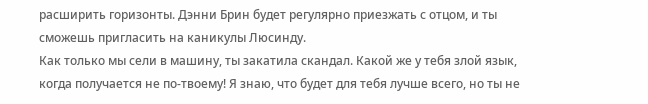расширить горизонты. Дэнни Брин будет регулярно приезжать с отцом, и ты сможешь пригласить на каникулы Люсинду.
Как только мы сели в машину, ты закатила скандал. Какой же у тебя злой язык, когда получается не по-твоему! Я знаю, что будет для тебя лучше всего, но ты не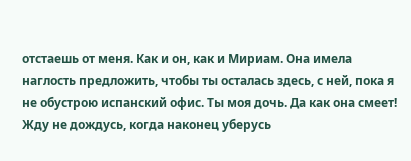отстаешь от меня. Как и он, как и Мириам. Она имела наглость предложить, чтобы ты осталась здесь, с ней, пока я не обустрою испанский офис. Ты моя дочь. Да как она смеет! Жду не дождусь, когда наконец уберусь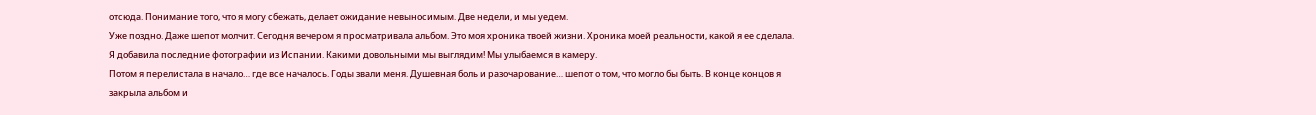отсюда. Понимание того, что я могу сбежать, делает ожидание невыносимым. Две недели, и мы уедем.
Уже поздно. Даже шепот молчит. Сегодня вечером я просматривала альбом. Это моя хроника твоей жизни. Хроника моей реальности, какой я ее сделала. Я добавила последние фотографии из Испании. Какими довольными мы выглядим! Мы улыбаемся в камеру.
Потом я перелистала в начало… где все началось. Годы звали меня. Душевная боль и разочарование… шепот о том, что могло бы быть. В конце концов я закрыла альбом и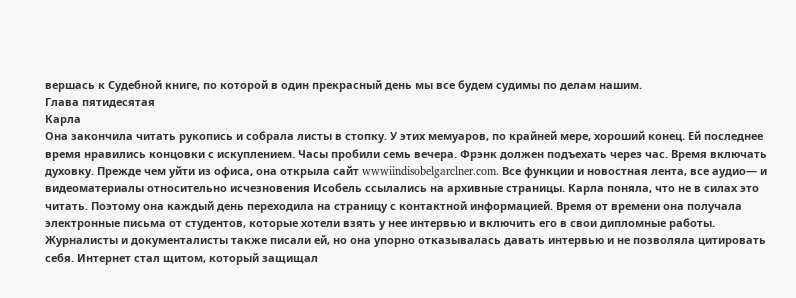вершась к Судебной книге, по которой в один прекрасный день мы все будем судимы по делам нашим.
Глава пятидесятая
Карла
Она закончила читать рукопись и собрала листы в стопку. У этих мемуаров, по крайней мере, хороший конец. Ей последнее время нравились концовки с искуплением. Часы пробили семь вечера. Фрэнк должен подъехать через час. Время включать духовку. Прежде чем уйти из офиса, она открыла сайт wwwiindisobelgarclner.com. Все функции и новостная лента, все аудио— и видеоматериалы относительно исчезновения Исобель ссылались на архивные страницы. Карла поняла, что не в силах это читать. Поэтому она каждый день переходила на страницу с контактной информацией. Время от времени она получала электронные письма от студентов, которые хотели взять у нее интервью и включить его в свои дипломные работы. Журналисты и документалисты также писали ей, но она упорно отказывалась давать интервью и не позволяла цитировать себя. Интернет стал щитом, который защищал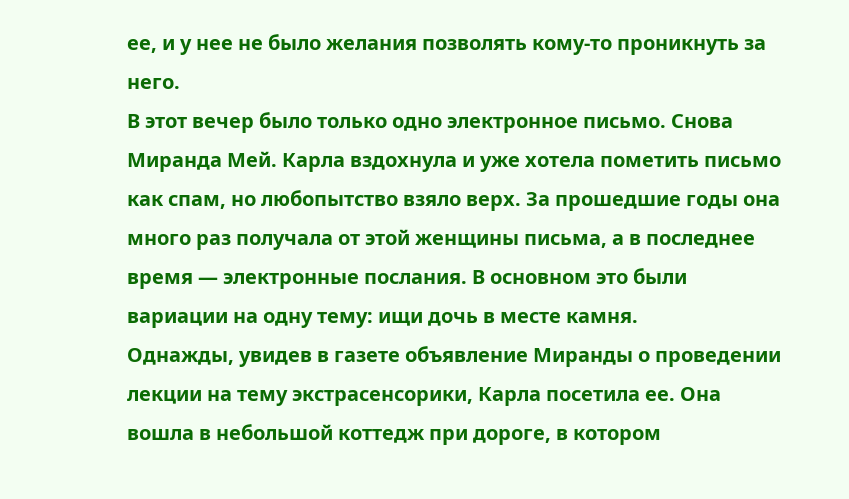ее, и у нее не было желания позволять кому-то проникнуть за него.
В этот вечер было только одно электронное письмо. Снова Миранда Мей. Карла вздохнула и уже хотела пометить письмо как спам, но любопытство взяло верх. За прошедшие годы она много раз получала от этой женщины письма, а в последнее время — электронные послания. В основном это были вариации на одну тему: ищи дочь в месте камня.
Однажды, увидев в газете объявление Миранды о проведении лекции на тему экстрасенсорики, Карла посетила ее. Она вошла в небольшой коттедж при дороге, в котором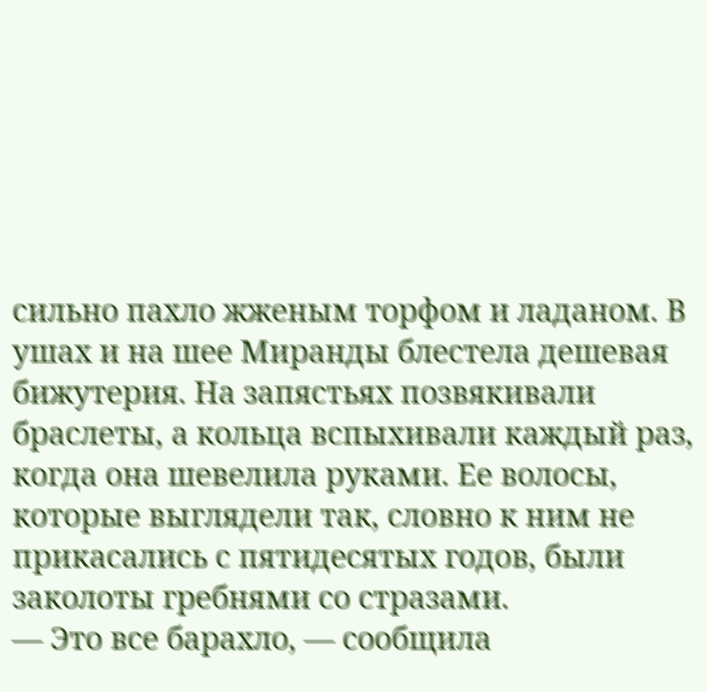сильно пахло жженым торфом и ладаном. В ушах и на шее Миранды блестела дешевая бижутерия. На запястьях позвякивали браслеты, а кольца вспыхивали каждый раз, когда она шевелила руками. Ее волосы, которые выглядели так, словно к ним не прикасались с пятидесятых годов, были заколоты гребнями со стразами.
— Это все барахло, — сообщила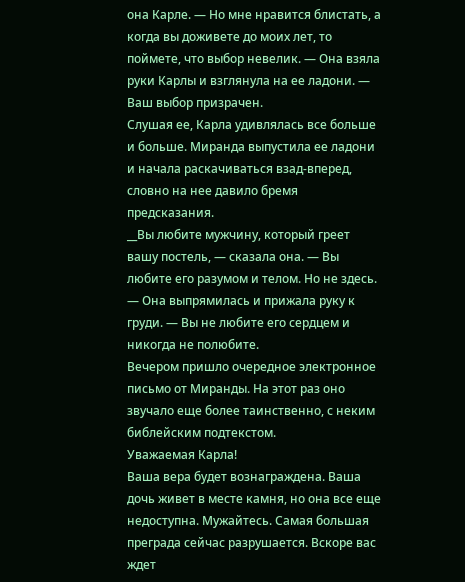она Карле. — Но мне нравится блистать, а когда вы доживете до моих лет, то поймете, что выбор невелик. — Она взяла руки Карлы и взглянула на ее ладони. — Ваш выбор призрачен.
Слушая ее, Карла удивлялась все больше и больше. Миранда выпустила ее ладони и начала раскачиваться взад-вперед, словно на нее давило бремя предсказания.
__Вы любите мужчину, который греет вашу постель, — сказала она. — Вы любите его разумом и телом. Но не здесь. — Она выпрямилась и прижала руку к груди. — Вы не любите его сердцем и никогда не полюбите.
Вечером пришло очередное электронное письмо от Миранды. На этот раз оно звучало еще более таинственно, с неким библейским подтекстом.
Уважаемая Карла!
Ваша вера будет вознаграждена. Ваша дочь живет в месте камня, но она все еще недоступна. Мужайтесь. Самая большая преграда сейчас разрушается. Вскоре вас ждет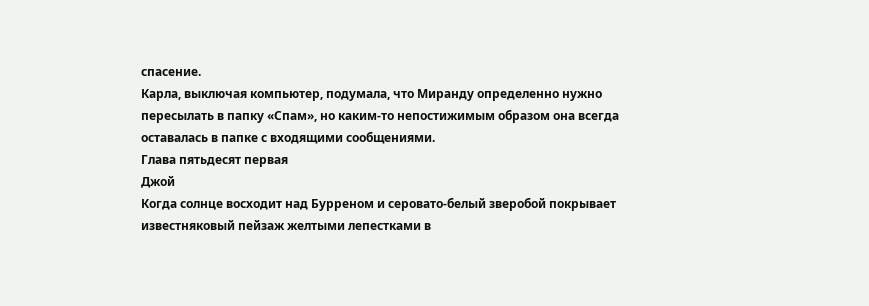спасение.
Карла, выключая компьютер, подумала, что Миранду определенно нужно пересылать в папку «Спам», но каким-то непостижимым образом она всегда оставалась в папке с входящими сообщениями.
Глава пятьдесят первая
Джой
Когда солнце восходит над Бурреном и серовато-белый зверобой покрывает известняковый пейзаж желтыми лепестками в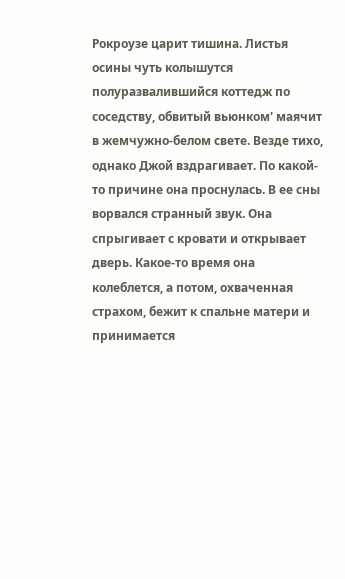Рокроузе царит тишина. Листья осины чуть колышутся полуразвалившийся коттедж по соседству, обвитый вьюнком' маячит в жемчужно-белом свете. Везде тихо, однако Джой вздрагивает. По какой-то причине она проснулась. В ее сны ворвался странный звук. Она спрыгивает с кровати и открывает дверь. Какое-то время она колеблется, а потом, охваченная страхом, бежит к спальне матери и принимается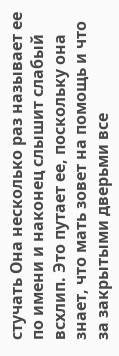стучать Она несколько раз называет ее по имени и наконец слышит слабый всхлип. Это путает ее, поскольку она знает, что мать зовет на помощь и что за закрытыми дверьми все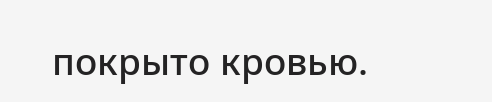покрыто кровью.